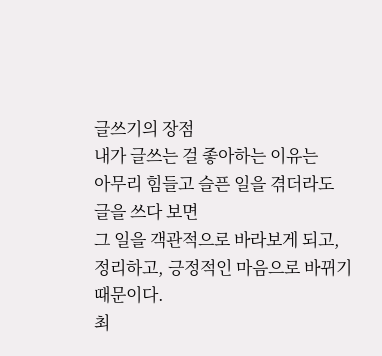글쓰기의 장점
내가 글쓰는 걸 좋아하는 이유는
아무리 힘들고 슬픈 일을 겪더라도
글을 쓰다 보면
그 일을 객관적으로 바라보게 되고,
정리하고, 긍정적인 마음으로 바뀌기 때문이다.
최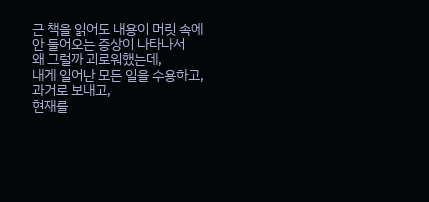근 책을 읽어도 내용이 머릿 속에 안 들어오는 증상이 나타나서
왜 그럴까 괴로워했는데,
내게 일어난 모든 일을 수용하고,
과거로 보내고,
현재를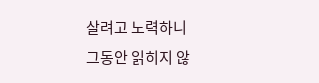살려고 노력하니
그동안 읽히지 않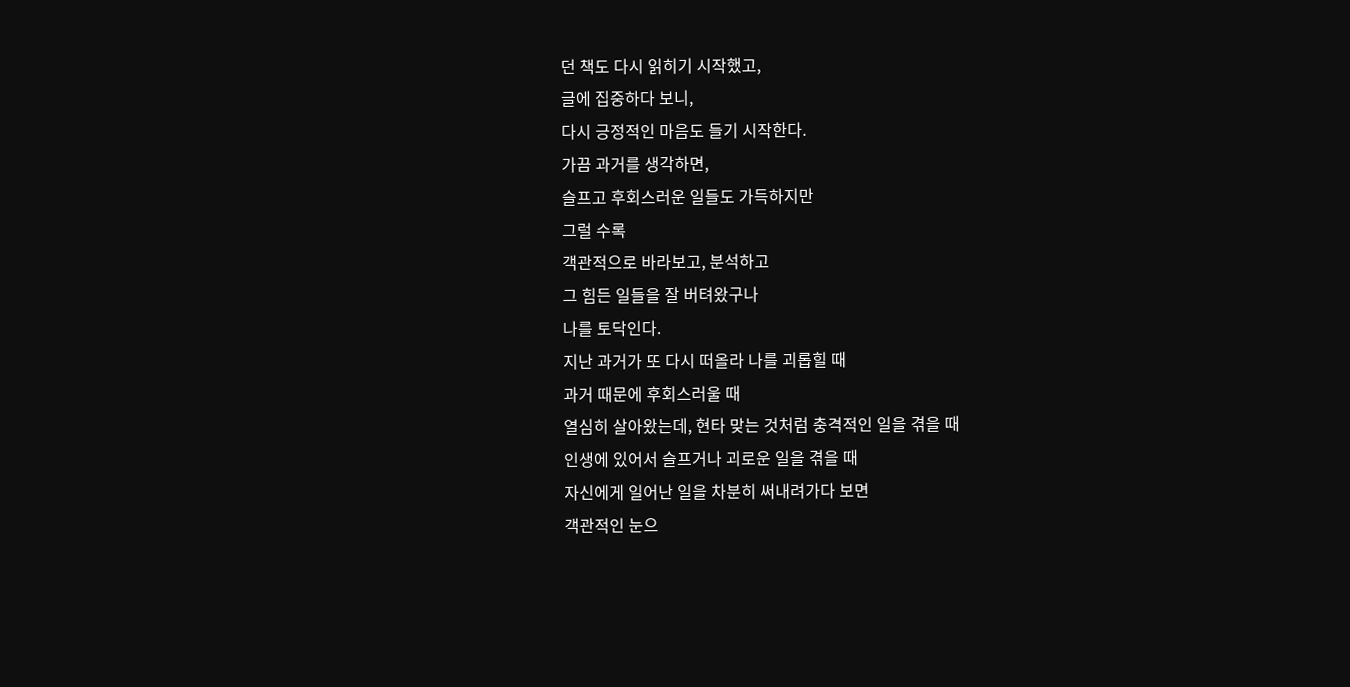던 책도 다시 읽히기 시작했고,
글에 집중하다 보니,
다시 긍정적인 마음도 들기 시작한다.
가끔 과거를 생각하면,
슬프고 후회스러운 일들도 가득하지만
그럴 수록
객관적으로 바라보고, 분석하고
그 힘든 일들을 잘 버텨왔구나
나를 토닥인다.
지난 과거가 또 다시 떠올라 나를 괴롭힐 때
과거 때문에 후회스러울 때
열심히 살아왔는데, 현타 맞는 것처럼 충격적인 일을 겪을 때
인생에 있어서 슬프거나 괴로운 일을 겪을 때
자신에게 일어난 일을 차분히 써내려가다 보면
객관적인 눈으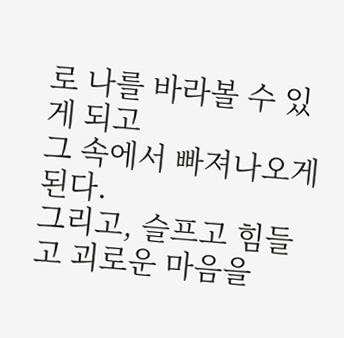로 나를 바라볼 수 있게 되고
그 속에서 빠져나오게 된다.
그리고, 슬프고 힘들고 괴로운 마음을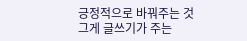긍정적으로 바꿔주는 것
그게 글쓰기가 주는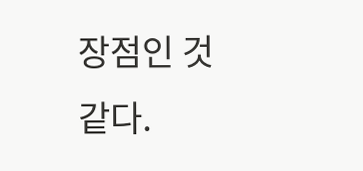장점인 것 같다.